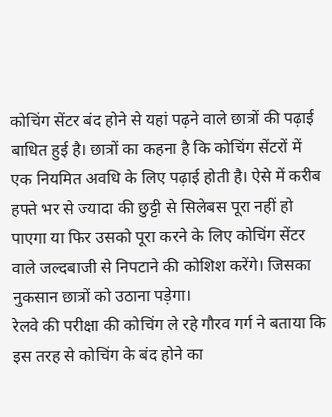कोचिंग सेंटर बंद होने से यहां पढ़ने वाले छात्रों की पढ़ाई बाधित हुई है। छात्रों का कहना है कि कोचिंग सेंटरों में एक नियमित अवधि के लिए पढ़ाई होती है। ऐसे में करीब हफ्ते भर से ज्यादा की छुट्टी से सिलेबस पूरा नहीं हो पाएगा या फिर उसको पूरा करने के लिए कोचिंग सेंटर वाले जल्दबाजी से निपटाने की कोशिश करेंगे। जिसका नुकसान छात्रों को उठाना पड़ेगा।
रेलवे की परीक्षा की कोचिंग ले रहे गौरव गर्ग ने बताया कि इस तरह से कोचिंग के बंद होने का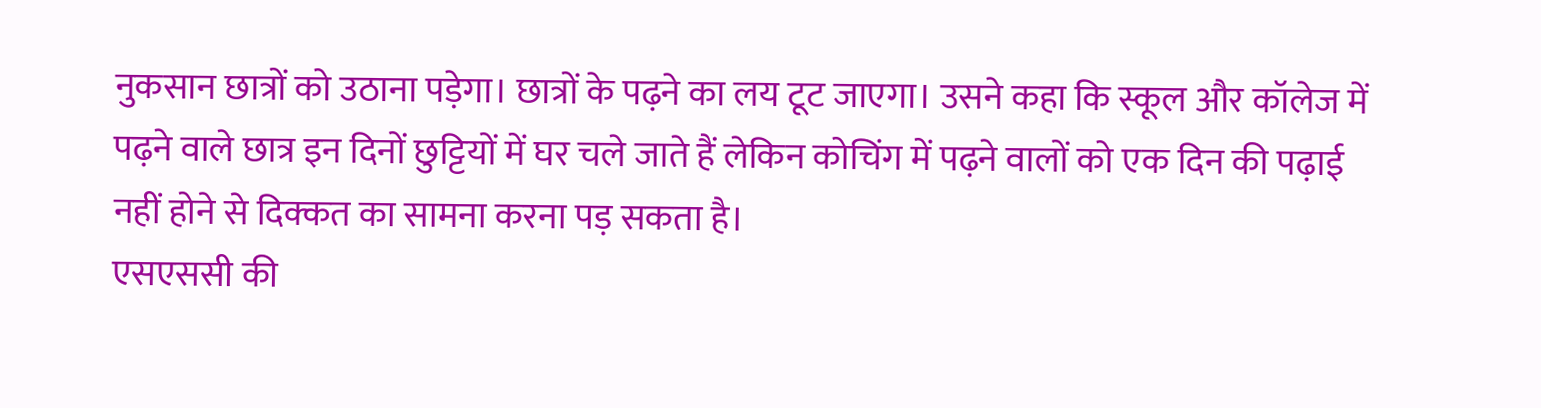नुकसान छात्रों को उठाना पड़ेगा। छात्रों के पढ़ने का लय टूट जाएगा। उसने कहा कि स्कूल और कॉलेज में पढ़ने वाले छात्र इन दिनों छुट्टियों में घर चले जाते हैं लेकिन कोचिंग में पढ़ने वालों को एक दिन की पढ़ाई नहीं होने से दिक्कत का सामना करना पड़ सकता है।
एसएससी की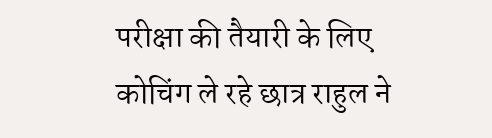परीक्षा की तैयारी के लिए कोचिंग ले रहे छात्र राहुल ने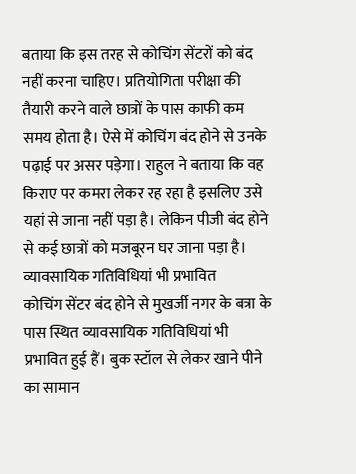बताया कि इस तरह से कोचिंग सेंटरों को बंद नहीं करना चाहिए। प्रतियोगिता परीक्षा की तैयारी करने वाले छात्रों के पास काफी कम समय होता है। ऐसे में कोचिंग बंद होने से उनके पढ़ाई पर असर पड़ेगा। राहुल ने बताया कि वह किराए पर कमरा लेकर रह रहा है इसलिए उसे यहां से जाना नहीं पड़ा है। लेकिन पीजी बंद होने से कई छात्रों को मजबूरन घर जाना पड़ा है।
व्यावसायिक गतिविधियां भी प्रभावित
कोचिंग सेंटर बंद होने से मुखर्जी नगर के बत्रा के पास स्थित व्यावसायिक गतिविधियां भी प्रभावित हुई हैं। बुक स्टॉल से लेकर खाने पीने का सामान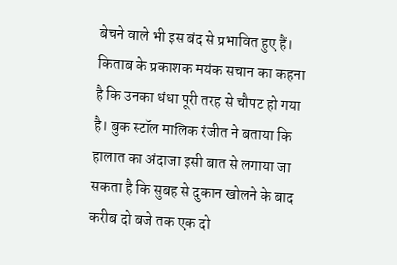बेचने वाले भी इस बंद से प्रभावित हुए हैं।
किताब के प्रकाशक मयंक सचान का कहना है कि उनका धंधा पूरी तरह से चौपट हो गया है। बुक स्टॉल मालिक रंजीत ने बताया कि हालात का अंदाजा इसी बात से लगाया जा सकता है कि सुबह से दुकान खोलने के बाद करीब दो बजे तक एक दो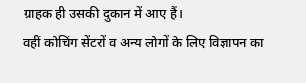ग्राहक ही उसकी दुकान में आए हैं।
वहीं कोचिंग सेंटरों व अन्य लोगों के लिए विज्ञापन का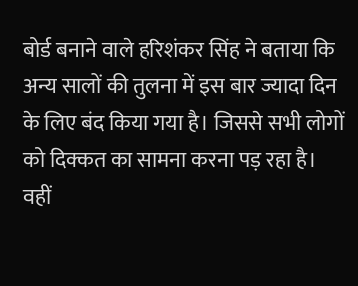बोर्ड बनाने वाले हरिशंकर सिंह ने बताया कि अन्य सालों की तुलना में इस बार ज्यादा दिन के लिए बंद किया गया है। जिससे सभी लोगों को दिक्कत का सामना करना पड़ रहा है। वहीं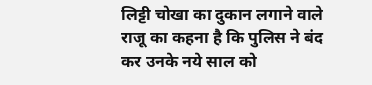लिट्टी चोखा का दुकान लगाने वाले राजू का कहना है कि पुलिस ने बंद कर उनके नये साल को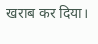खराब कर दिया।